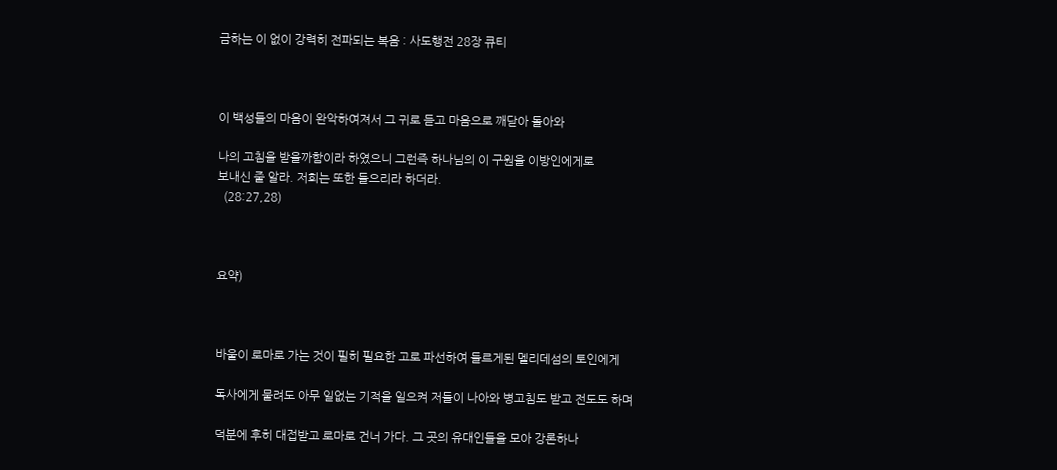금하는 이 없이 강력히 전파되는 복음 : 사도행전 28장 큐티



이 백성들의 마음이 완악하여져서 그 귀로 듣고 마음으로 깨닫아 돌아와

나의 고침을 받을까함이라 하였으니 그런즉 하나님의 이 구원을 이방인에게로
보내신 줄 알라. 저희는 또한 들으리라 하더라.
  (28:27,28)



요약)



바울이 로마로 가는 것이 필히 필요한 고로 파선하여 들르게된 멜리데섬의 토인에게

독사에게 물려도 아무 일없는 기적을 일으켜 저들이 나아와 병고침도 받고 전도도 하며

덕분에 후히 대접받고 로마로 건너 가다. 그 곳의 유대인들을 모아 강론하나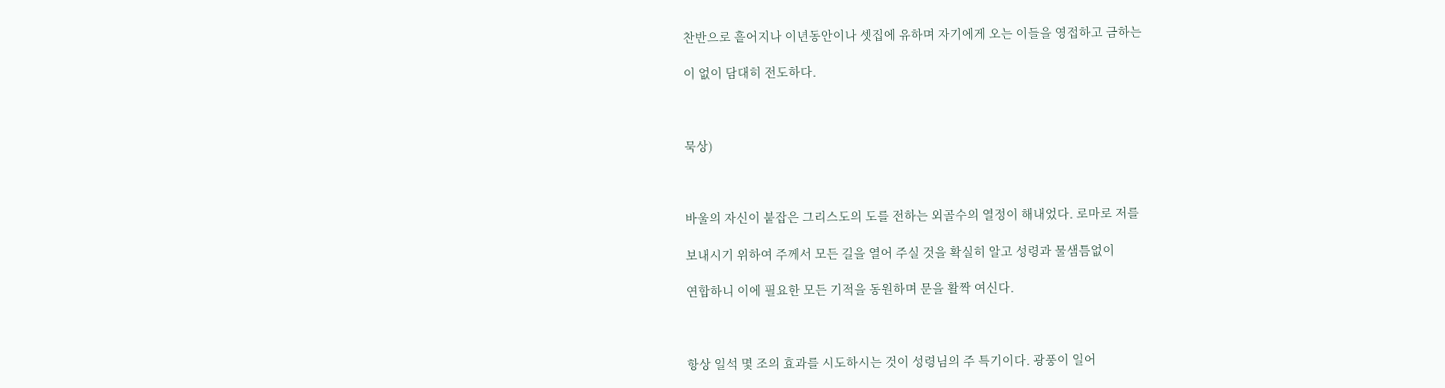찬반으로 흩어지나 이년동안이나 셋집에 유하며 자기에게 오는 이들을 영접하고 금하는

이 없이 담대히 전도하다.



묵상)



바울의 자신이 붙잡은 그리스도의 도를 전하는 외골수의 열정이 해내었다. 로마로 저를

보내시기 위하여 주께서 모든 길을 열어 주실 것을 확실히 알고 성령과 물샘틈없이

연합하니 이에 필요한 모든 기적을 동원하며 문을 활짝 여신다.



항상 일석 몇 조의 효과를 시도하시는 것이 성령님의 주 특기이다. 광풍이 일어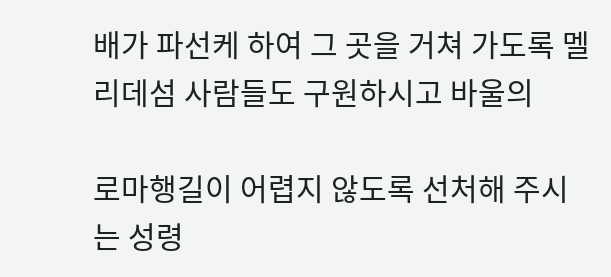배가 파선케 하여 그 곳을 거쳐 가도록 멜리데섬 사람들도 구원하시고 바울의

로마행길이 어렵지 않도록 선처해 주시는 성령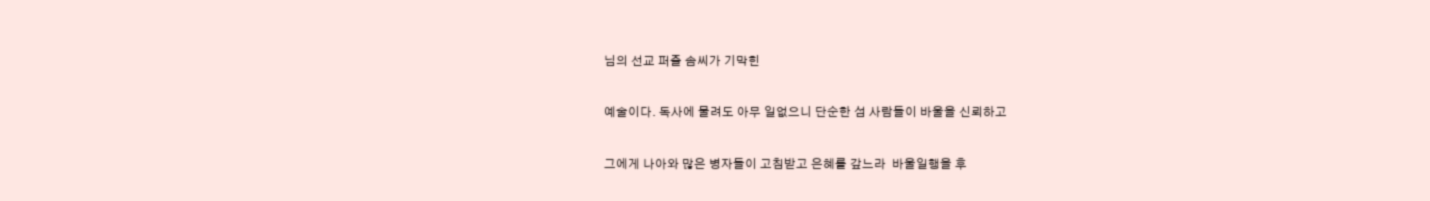님의 선교 퍼즐 솜씨가 기막힌

예술이다. 독사에 물려도 아무 일없으니 단순한 섬 사람들이 바울을 신뢰하고

그에게 나아와 많은 병자들이 고침받고 은혜를 갚느라  바울일행을 후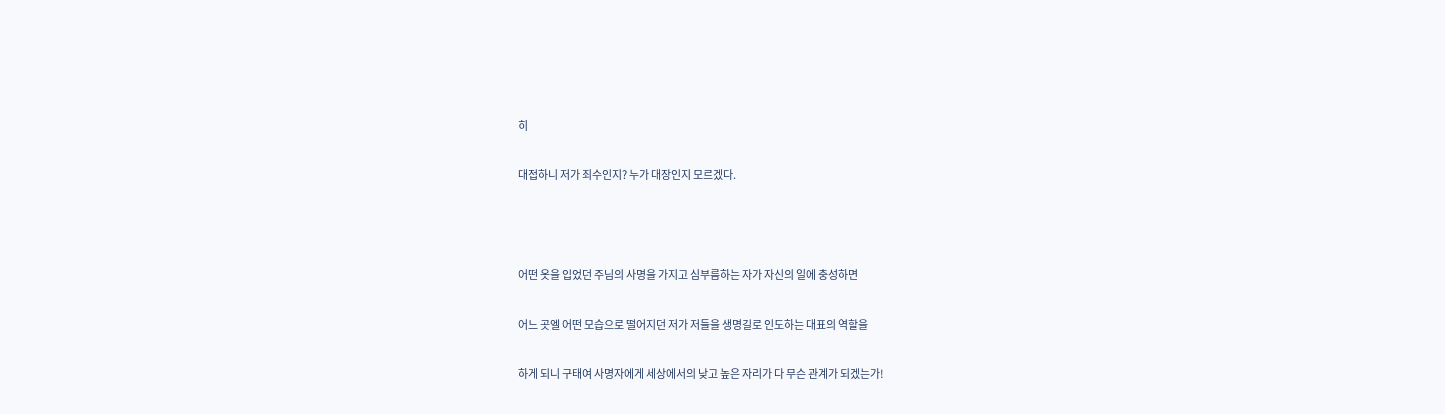히

대접하니 저가 죄수인지? 누가 대장인지 모르겠다.



어떤 옷을 입었던 주님의 사명을 가지고 심부름하는 자가 자신의 일에 충성하면

어느 곳엘 어떤 모습으로 떨어지던 저가 저들을 생명길로 인도하는 대표의 역할을

하게 되니 구태여 사명자에게 세상에서의 낮고 높은 자리가 다 무슨 관계가 되겠는가!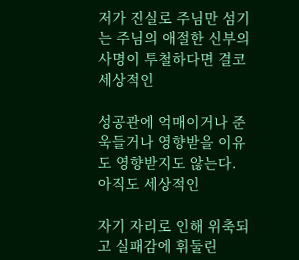저가 진실로 주님만 섬기는 주님의 애절한 신부의 사명이 투철하다면 결코 세상적인

성공관에 억매이거나 준욱들거나 영향받을 이유도 영향받지도 않는다. 아직도 세상적인

자기 자리로 인해 위축되고 실패감에 휘둘린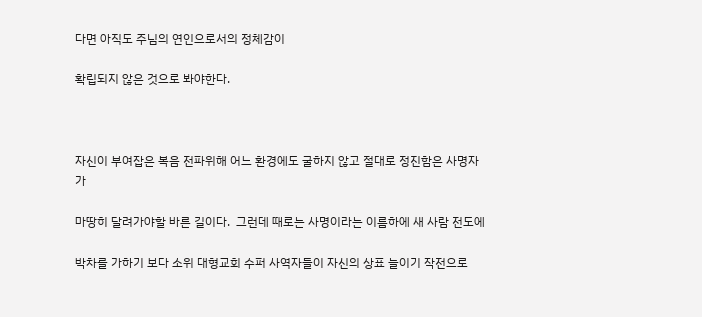다면 아직도 주님의 연인으로서의 정체감이

확립되지 않은 것으로 봐야한다.



자신이 부여잡은 복음 전파위해 어느 환경에도 굴하지 않고 절대로 정진함은 사명자가

마땅히 달려가야할 바른 길이다.  그런데 때로는 사명이라는 이름하에 새 사람 전도에

박차를 가하기 보다 소위 대형교회 수퍼 사역자들이 자신의 상표 늘이기 작전으로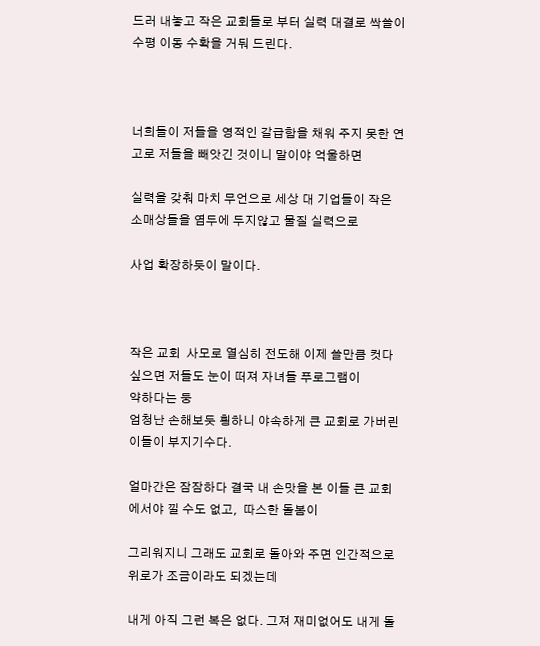드러 내놓고 작은 교회들로 부터 실력 대결로 싹쓸이 수평 이동 수확을 거둬 드린다.



너희들이 저들을 영적인 갈급함을 채워 주지 못한 연고로 저들을 빼앗긴 것이니 말이야 억울하면

실력을 갖춰 마치 무언으로 세상 대 기업들이 작은 소매상들을 염두에 두지않고 물질 실력으로

사업 확장하듯이 말이다.



작은 교회  사모로 열심히 전도해 이제 쓸만큼 컷다 싶으면 저들도 눈이 떠져 자녀들 푸로그램이
약하다는 둥
엄청난 손해보듯 횡하니 야속하게 큰 교회로 가버린 이들이 부지기수다.

얼마간은 잠잠하다 결국 내 손맛을 본 이들 큰 교회에서야 낄 수도 없고,  따스한 돌봄이

그리워지니 그래도 교회로 돌아와 주면 인간적으로 위로가 조금이라도 되겠는데

내게 아직 그런 복은 없다. 그져 재미없어도 내게 돌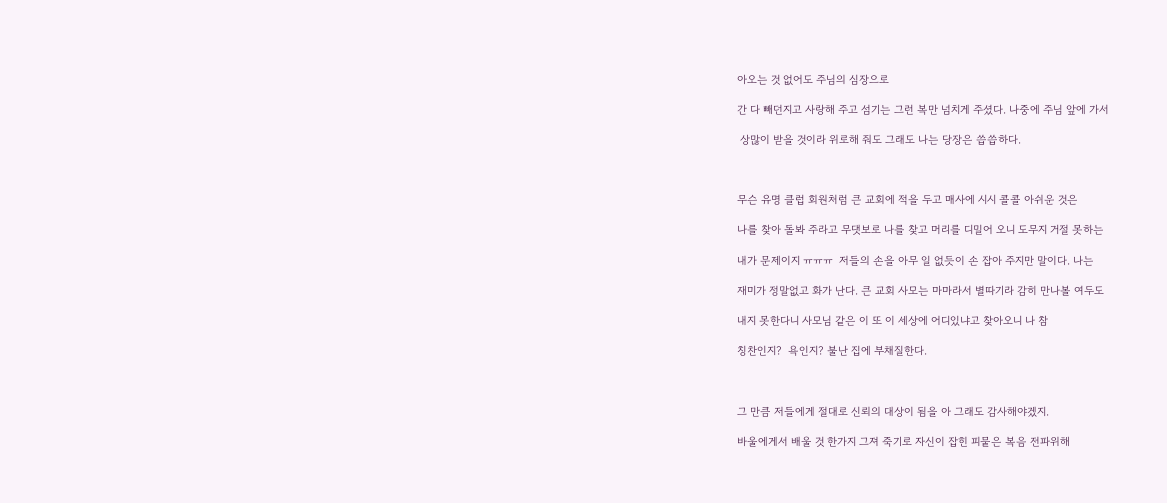아오는 것 없어도 주님의 심장으로

간 다 빼던지고 사랑해 주고 섬기는 그런 복만 넘치게 주셨다. 나중에 주님 앞에 가서

 상많이 받을 것이라 위로해 줘도 그래도 나는 당장은 씁씁하다.



무슨 유명 클럽 회원처럼 큰 교회에 적을 두고 매사에 시시 콜콜 아쉬운 것은

나를 찾아 돌봐 주라고 무댓보로 나를 찾고 머리를 디밀어 오니 도무지 거절 못하는

내가 문제이지 ㅠㅠㅠ  저들의 손을 아무 일 없듯이 손 잡아 주지만 말이다. 나는

재미가 정말없고 화가 난다. 큰 교회 사모는 마마라서 별따기라 감히 만나볼 여두도

내지 못한다니 사모님 같은 이 또 이 세상에 어디있냐고 찾아오니 나 참

칭찬인지?  욕인지? 불난 집에 부채질한다.



그 만큼 저들에게 절대로 신뢰의 대상이 됨을 아 그래도 감사해야겠지.

바울에게서 배울 것 한가지 그져 죽기로 자신이 잡힌 피뭍은 복음 전파위해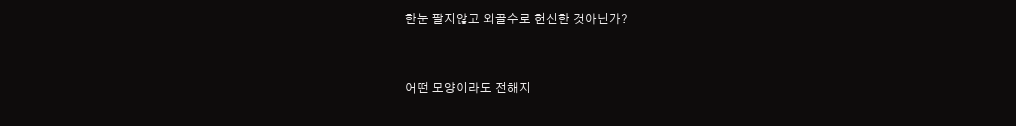한눈 팔지않고 외골수로 헌신한 것아닌가?



어떤 모양이라도 전해지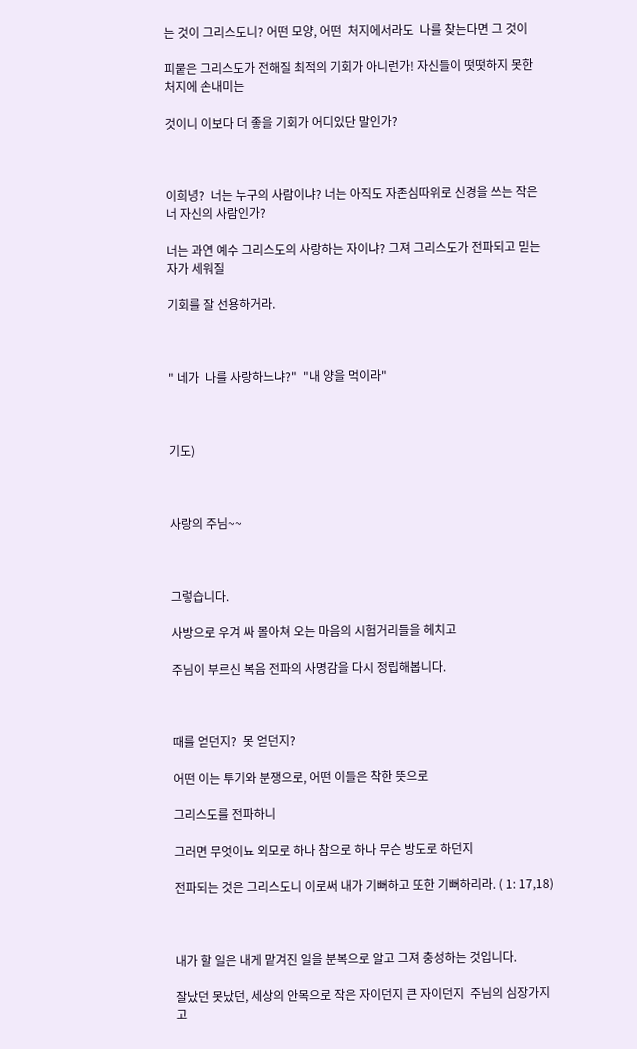는 것이 그리스도니? 어떤 모양, 어떤  처지에서라도  나를 찾는다면 그 것이

피뭍은 그리스도가 전해질 최적의 기회가 아니런가! 자신들이 떳떳하지 못한 처지에 손내미는

것이니 이보다 더 좋을 기회가 어디있단 말인가?



이희녕?  너는 누구의 사람이냐? 너는 아직도 자존심따위로 신경을 쓰는 작은 너 자신의 사람인가?

너는 과연 예수 그리스도의 사랑하는 자이냐? 그져 그리스도가 전파되고 믿는 자가 세워질

기회를 잘 선용하거라.



" 네가  나를 사랑하느냐?"  "내 양을 먹이라"



기도)



사랑의 주님~~



그렇습니다.

사방으로 우겨 싸 몰아쳐 오는 마음의 시험거리들을 헤치고

주님이 부르신 복음 전파의 사명감을 다시 정립해봅니다.



때를 얻던지?  못 얻던지?

어떤 이는 투기와 분쟁으로, 어떤 이들은 착한 뜻으로

그리스도를 전파하니

그러면 무엇이뇨 외모로 하나 참으로 하나 무슨 방도로 하던지

전파되는 것은 그리스도니 이로써 내가 기뻐하고 또한 기뻐하리라. ( 1: 17,18)



내가 할 일은 내게 맡겨진 일을 분복으로 알고 그져 충성하는 것입니다.

잘났던 못났던, 세상의 안목으로 작은 자이던지 큰 자이던지  주님의 심장가지고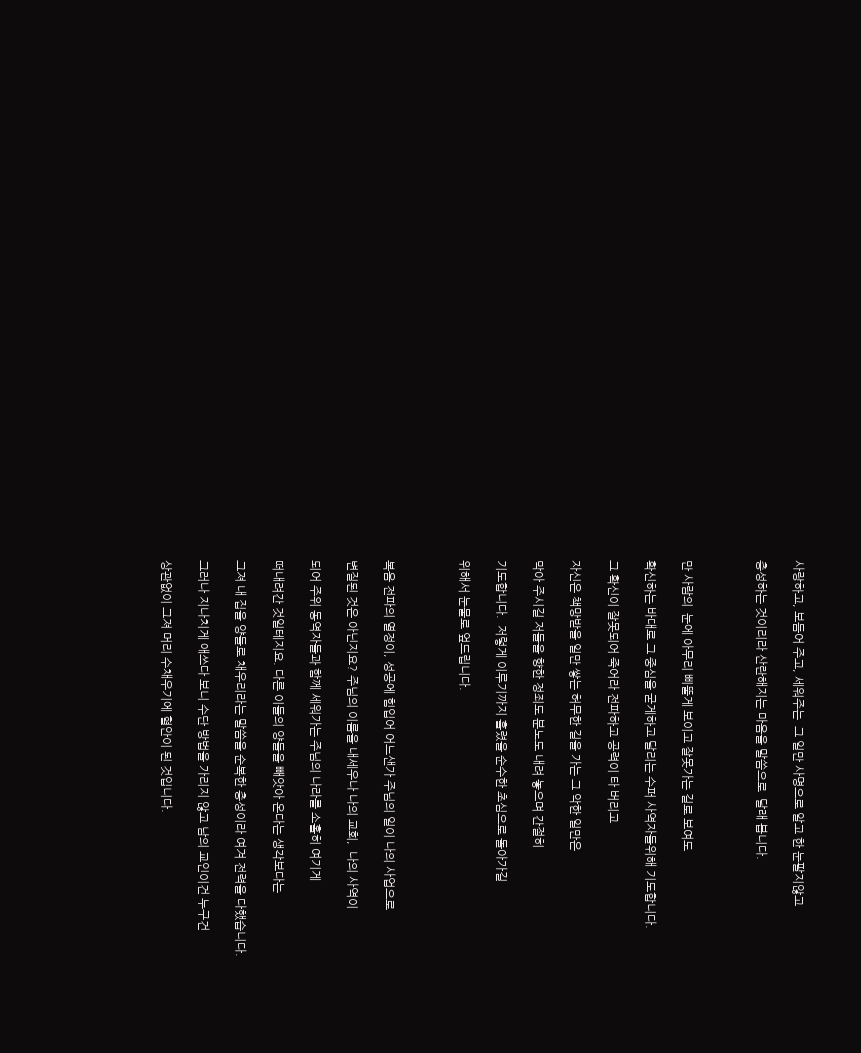사랑하고, 보듬어 주고, 세워주는  그 일만 사명으로 알고 한 눈팔지않고

충성하는 것이리라 산란해지는 마음을 말씀으로  달래 봅니다.



만 사람의  눈에 아무리 삐뚤게 보이고 잘못가는 길로 보여도

확신하는 바대로 그 중심을 굳게하고 달리는 수퍼 사역자들위해 기도합니다.

그 확신이 잘못되어 죽어라 전파하고 공력이 타 버리고

자신은 책망받을 일만 쌓는 허무한 길을 가는 그 악한 일만은

막아 주시길 저들을 향한 정죄도 분노도 내려 놓으며 간절히

기도합니다.  저렇게 이루기까지 흘렸을 순수한 초심으로 돌아가길

위해서 눈물로 엎드립니다.



복음 전파의 열정이, 성공에 힘입어 어느샌가 주님의 일이 나의 사업으로

변질된 것은 아닌지요? 주님의 이름을 내세우나 나의 교회,  나의 사역이

되어 주위 동역자들과 함께 세워가는 주님의 나라를 소홀히 여기게

떠내려간 것일테지요. 다른 이들의 양들을 빼앗아 온다는 생각보다는

그져 내 집을 양들로 채우리라는 말씀을 순복한 충성이라 여겨 전력을 다했습니다.

그러나 지나치게 애쓰다 보니 수단 방법을 가리지 않고 남의 교인이건 누구건

상관없이 그져 머리 수채우기에 혈안이 된 것입니다.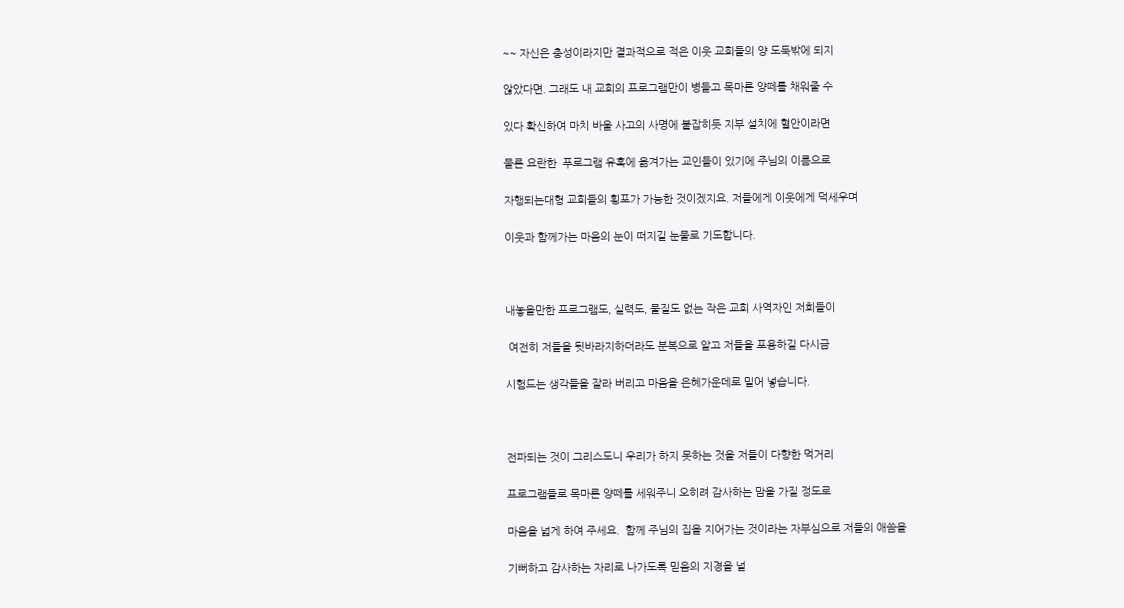~~ 자신은 충성이라지만 결과적으로 적은 이웃 교회들의 양 도둑밖에 되지

않았다면. 그래도 내 교회의 프로그램만이 병들고 목마른 양떼를 채워줄 수

있다 확신하여 마치 바울 사고의 사명에 붙잡히듯 지부 설치에 혈안이라면

물론 요란한  푸로그램 유혹에 옮겨가는 교인들이 있기에 주님의 이름으로

자행되는대형 교회들의 횡포가 가능한 것이겠지요. 저들에게 이웃에게 덕세우며

이웃과 함께가는 마음의 눈이 떠지길 눈물로 기도합니다.



내놓을만한 프로그램도, 실력도, 물질도 없는 작은 교회 사역자인 저희들이

 여전히 저들을 뒷바라지하더라도 분복으로 알고 저들을 포용하길 다시금

시험드는 생각들을 잘라 버리고 마음을 은혜가운데로 밀어 넣습니다.



전파되는 것이 그리스도니 우리가 하지 못하는 것을 저들이 다향한 먹거리

프로그램들로 목마른 양떼를 세워주니 오히려 감사하는 맘을 가질 정도로

마음을 넓게 하여 주세요.  함께 주님의 집을 지어가는 것이라는 자부심으로 저들의 애씀을

기뻐하고 감사하는 자리로 나가도록 믿음의 지경을 널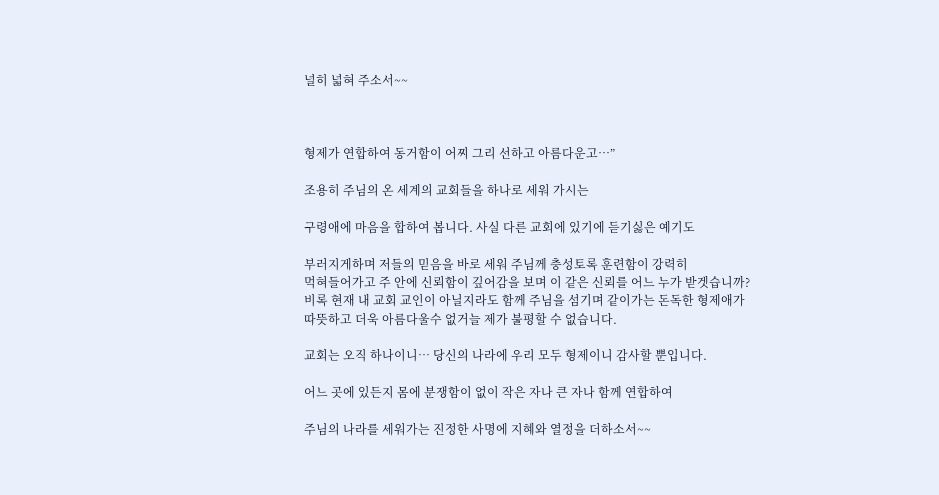널히 넓혀 주소서~~



형제가 연합하여 동거함이 어찌 그리 선하고 아름다운고…”

조용히 주님의 온 세계의 교회들을 하나로 세워 가시는

구령애에 마음을 합하여 봅니다. 사실 다른 교회에 있기에 듣기싫은 예기도

부러지게하며 저들의 믿음을 바로 세워 주님께 충성토록 훈련함이 강력히
먹혀들어가고 주 안에 신뢰함이 깊어감을 보며 이 같은 신뢰를 어느 누가 받겟습니까?
비록 현재 내 교회 교인이 아닐지라도 함께 주님을 섬기며 같이가는 돈독한 형제애가
따뜻하고 더욱 아름다울수 없거늘 제가 불평할 수 없습니다.

교회는 오직 하나이니… 당신의 나라에 우리 모두 형제이니 감사할 뿐입니다.

어느 곳에 있든지 몸에 분쟁함이 없이 작은 자나 큰 자나 함께 연합하여

주님의 나라를 세워가는 진정한 사명에 지혜와 열정을 더하소서~~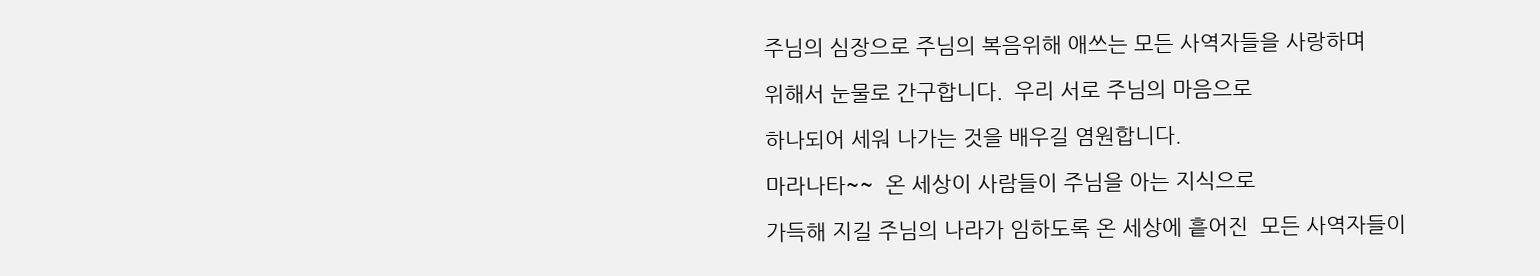주님의 심장으로 주님의 복음위해 애쓰는 모든 사역자들을 사랑하며

위해서 눈물로 간구합니다.  우리 서로 주님의 마음으로

하나되어 세워 나가는 것을 배우길 염원합니다.

마라나타~~  온 세상이 사람들이 주님을 아는 지식으로

가득해 지길 주님의 나라가 임하도록 온 세상에 흩어진  모든 사역자들이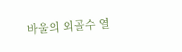바울의 외골수 열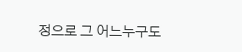정으로 그 어느누구도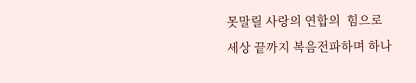못말릴 사랑의 연합의  힘으로
세상 끝까지 복음전파하며 하나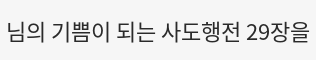님의 기쁨이 되는 사도행전 29장을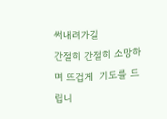써내려가길
간절히 간절히 소망하며 뜨겁게  기도를 드립니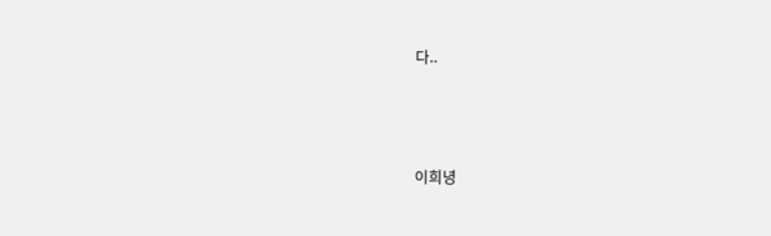다..





이희녕